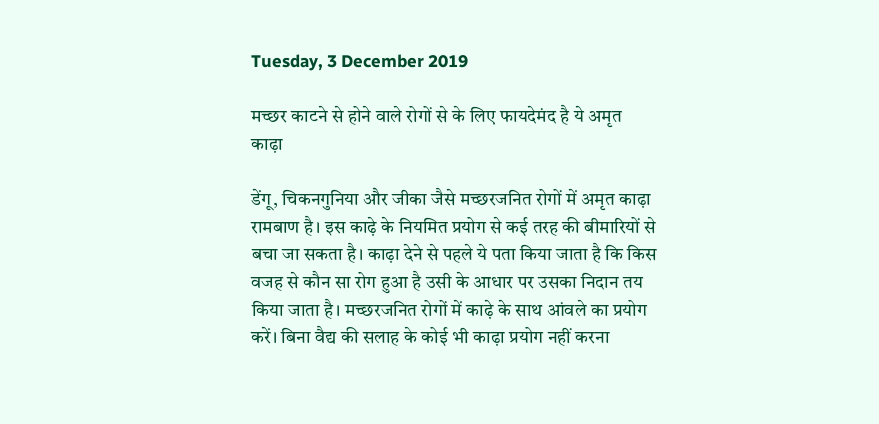Tuesday, 3 December 2019

मच्छर काटने से होने वाले रोगों से के लिए फायदेमंद है ये अमृत काढ़ा

डेंगू, चिकनगुनिया और जीका जैसे मच्छरजनित रोगों में अमृत काढ़ा रामबाण है। इस काढ़े के नियमित प्रयोग से कई तरह की बीमारियों से बचा जा सकता है। काढ़ा देने से पहले ये पता किया जाता है कि किस वजह से कौन सा रोग हुआ है उसी के आधार पर उसका निदान तय किया जाता है। मच्छरजनित रोगों में काढ़े के साथ आंवले का प्रयोग करें। बिना वैद्य की सलाह के कोई भी काढ़ा प्रयोग नहीं करना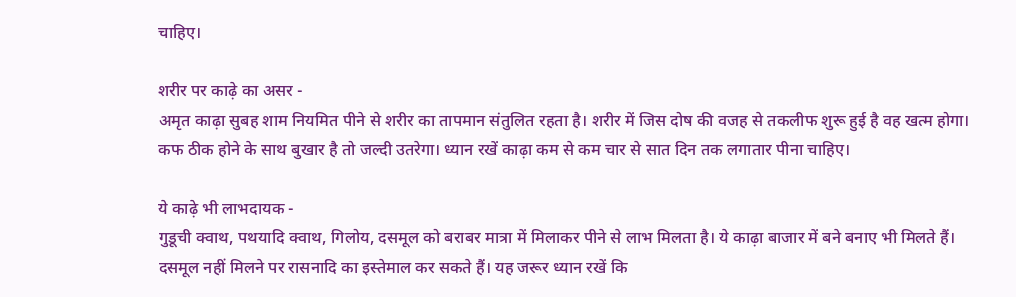चाहिए।

शरीर पर काढ़े का असर -
अमृत काढ़ा सुबह शाम नियमित पीने से शरीर का तापमान संतुलित रहता है। शरीर में जिस दोष की वजह से तकलीफ शुरू हुई है वह खत्म होगा। कफ ठीक होने के साथ बुखार है तो जल्दी उतरेगा। ध्यान रखें काढ़ा कम से कम चार से सात दिन तक लगातार पीना चाहिए।

ये काढ़े भी लाभदायक -
गुडूची क्वाथ, पथयादि क्वाथ, गिलोय, दसमूल को बराबर मात्रा में मिलाकर पीने से लाभ मिलता है। ये काढ़ा बाजार में बने बनाए भी मिलते हैं। दसमूल नहीं मिलने पर रासनादि का इस्तेमाल कर सकते हैं। यह जरूर ध्यान रखें कि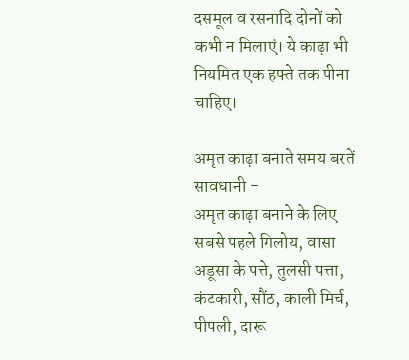दसमूल व रसनादि दोनों को कभी न मिलाएं। ये काढ़ा भी नियमित एक हफ्ते तक पीना चाहिए।

अमृत काढ़ा बनाते समय बरतें सावधानी -
अमृत काढ़ा बनाने के लिए सबसे पहले गिलोय, वासा अडूसा के पत्ते, तुलसी पत्ता, कंटकारी, सौंठ, काली मिर्च, पीपली, दारू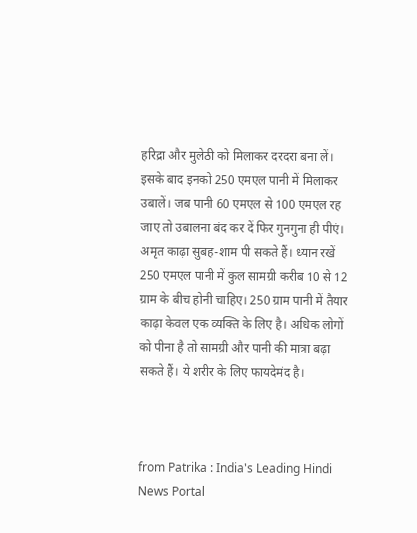हरिद्रा और मुलेठी को मिलाकर दरदरा बना लें। इसके बाद इनको 250 एमएल पानी में मिलाकर उबालें। जब पानी 60 एमएल से 100 एमएल रह जाए तो उबालना बंद कर दें फिर गुनगुना ही पीएं। अमृत काढ़ा सुबह-शाम पी सकते हैं। ध्यान रखें 250 एमएल पानी में कुल सामग्री करीब 10 से 12 ग्राम के बीच होनी चाहिए। 250 ग्राम पानी में तैयार काढ़ा केवल एक व्यक्ति के लिए है। अधिक लोगों को पीना है तो सामग्री और पानी की मात्रा बढ़ा सकते हैं। ये शरीर के लिए फायदेमंद है।



from Patrika : India's Leading Hindi News Portal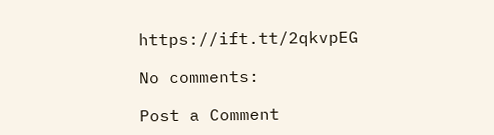https://ift.tt/2qkvpEG

No comments:

Post a Comment